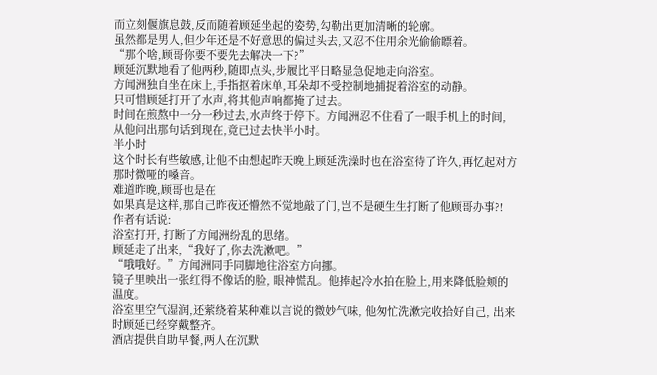而立刻偃旗息鼓,反而随着顾延坐起的姿势,勾勒出更加清晰的轮廓。
虽然都是男人,但少年还是不好意思的偏过头去,又忍不住用余光偷偷瞟着。
“那个啥,顾哥你要不要先去解决一下?”
顾延沉默地看了他两秒,随即点头,步履比平日略显急促地走向浴室。
方闻洲独自坐在床上,手指抠着床单,耳朵却不受控制地捕捉着浴室的动静。
只可惜顾延打开了水声,将其他声响都掩了过去。
时间在煎熬中一分一秒过去,水声终于停下。方闻洲忍不住看了一眼手机上的时间,
从他问出那句话到现在,竟已过去快半小时。
半小时
这个时长有些敏感,让他不由想起昨天晚上顾延洗澡时也在浴室待了许久,再忆起对方那时微哑的嗓音。
难道昨晚,顾哥也是在
如果真是这样,那自己昨夜还懵然不觉地敲了门,岂不是硬生生打断了他顾哥办事?!
作者有话说:
浴室打开, 打断了方闻洲纷乱的思绪。
顾延走了出来,“我好了,你去洗漱吧。”
“哦哦好。”方闻洲同手同脚地往浴室方向挪。
镜子里映出一张红得不像话的脸, 眼神慌乱。他捧起冷水拍在脸上,用来降低脸颊的温度。
浴室里空气湿润,还萦绕着某种难以言说的微妙气味, 他匆忙洗漱完收拾好自己, 出来时顾延已经穿戴整齐。
酒店提供自助早餐,两人在沉默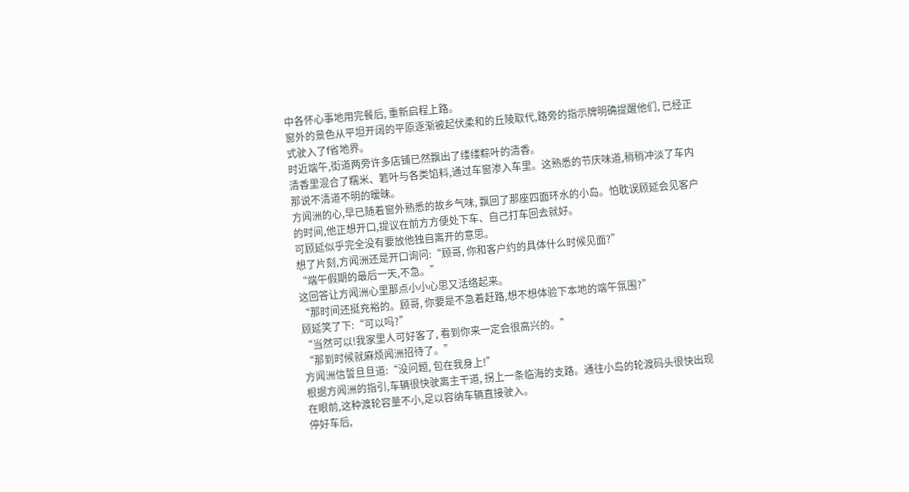中各怀心事地用完餐后, 重新启程上路。
窗外的景色从平坦开阔的平原逐渐被起伏柔和的丘陵取代,路旁的指示牌明确提醒他们, 已经正式驶入了f省地界。
时近端午,街道两旁许多店铺已然飘出了缕缕粽叶的清香。
清香里混合了糯米、箬叶与各类馅料,通过车窗渗入车里。这熟悉的节庆味道,稍稍冲淡了车内那说不清道不明的暧昧。
方闻洲的心,早已随着窗外熟悉的故乡气味, 飘回了那座四面环水的小岛。怕耽误顾延会见客户的时间,他正想开口,提议在前方方便处下车、自己打车回去就好。
可顾延似乎完全没有要放他独自离开的意思。
想了片刻,方闻洲还是开口询问:“顾哥, 你和客户约的具体什么时候见面?”
“端午假期的最后一天,不急。”
这回答让方闻洲心里那点小小心思又活络起来。
“那时间还挺充裕的。顾哥, 你要是不急着赶路,想不想体验下本地的端午氛围?”
顾延笑了下:“可以吗?”
“当然可以!我家里人可好客了, 看到你来一定会很高兴的。”
“那到时候就麻烦闻洲招待了。”
方闻洲信誓旦旦道:“没问题, 包在我身上!”
根据方闻洲的指引,车辆很快驶离主干道, 拐上一条临海的支路。通往小岛的轮渡码头很快出现在眼前,这种渡轮容量不小,足以容纳车辆直接驶入。
停好车后,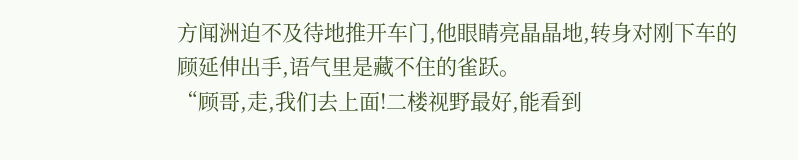方闻洲迫不及待地推开车门,他眼睛亮晶晶地,转身对刚下车的顾延伸出手,语气里是藏不住的雀跃。
“顾哥,走,我们去上面!二楼视野最好,能看到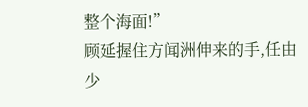整个海面!”
顾延握住方闻洲伸来的手,任由少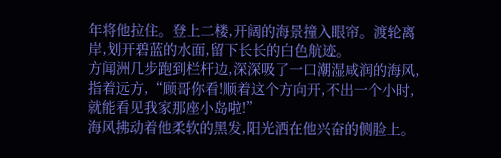年将他拉住。登上二楼,开阔的海景撞入眼帘。渡轮离岸,划开碧蓝的水面,留下长长的白色航迹。
方闻洲几步跑到栏杆边,深深吸了一口潮湿咸润的海风,指着远方,“顾哥你看!顺着这个方向开,不出一个小时,就能看见我家那座小岛啦!”
海风拂动着他柔软的黑发,阳光洒在他兴奋的侧脸上。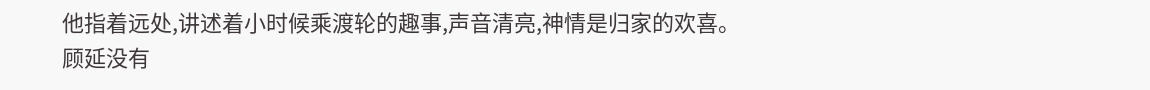他指着远处,讲述着小时候乘渡轮的趣事,声音清亮,神情是归家的欢喜。
顾延没有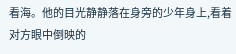看海。他的目光静静落在身旁的少年身上,看着对方眼中倒映的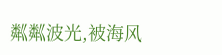粼粼波光,被海风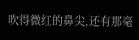吹得微红的鼻尖,还有那毫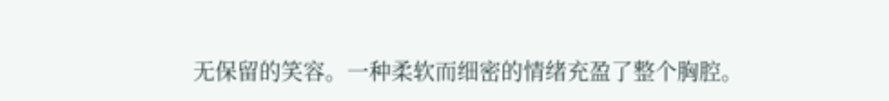无保留的笑容。一种柔软而细密的情绪充盈了整个胸腔。